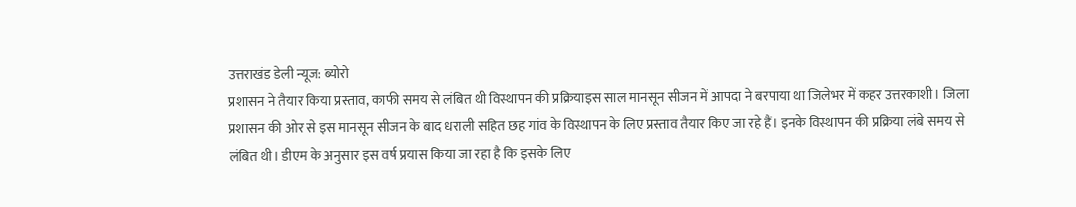उत्तराखंड डेली न्यूज: ब्योरो
प्रशासन ने तैयार किया प्रस्ताव, काफी समय से लंबित थी विस्थापन की प्रक्रियाइस साल मानसून सीजन में आपदा ने बरपाया था जिलेभर में कहर उत्तरकाशी। जिला प्रशासन की ओर से इस मानसून सीजन के बाद धराली सहित छह गांव के विस्थापन के लिए प्रस्ताव तैयार किए जा रहे हैं। इनके विस्थापन की प्रक्रिया लंबे समय से लंबित थी। डीएम के अनुसार इस वर्ष प्रयास किया जा रहा है कि इसके लिए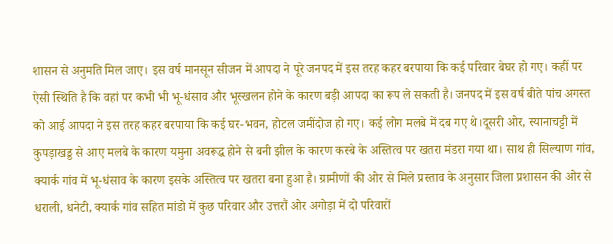शासन से अनुमति मिल जाए। इस वर्ष मानसून सीजन में आपदा ने पूरे जनपद में इस तरह कहर बरपाया कि कई परिवार बेघर हो गए। कहीं पर ऐसी स्थिति है कि वहां पर कभी भी भू-धंसाव और भूस्खलन होने के कारण बड़ी आपदा का रूप ले सकती है। जनपद में इस वर्ष बीते पांच अगस्त को आई आपदा ने इस तरह कहर बरपाया कि कई घर-भवन, होटल जमींदोज हो गए। कई लोग मलबे में दब गए थे।दूसरी ओर, स्यानाचट्टी में कुपड़ाखड्ड से आए मलबे के कारण यमुना अवरूद्ध होने से बनी झील के कारण कस्बे के अस्तित्व पर खतरा मंडरा गया था। साथ ही सिल्याण गांव, क्यार्क गांव में भू-धंसाव के कारण इसके अस्तित्व पर खतरा बना हुआ है। ग्रामीणों की ओर से मिले प्रस्ताव के अनुसार जिला प्रशासन की ओर से धराली, धनेटी, क्यार्क गांव सहित मांडो में कुछ परिवार और उत्तरौं ओर अगोड़ा में दो परिवारों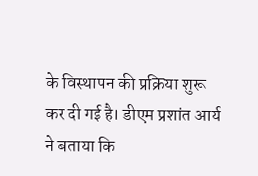के विस्थापन की प्रक्रिया शुरू कर दी गई है। डीएम प्रशांत आर्य ने बताया कि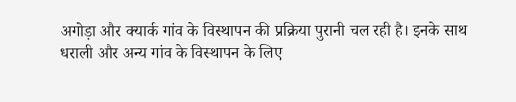अगोड़ा और क्यार्क गांव के विस्थापन की प्रक्रिया पुरानी चल रही है। इनके साथ धराली और अन्य गांव के विस्थापन के लिए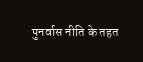पुनर्वास नीति के तहत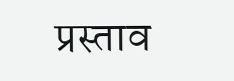प्रस्ताव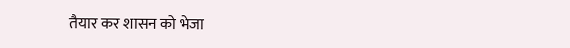तैयार कर शासन को भेजा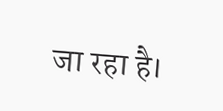जा रहा है।